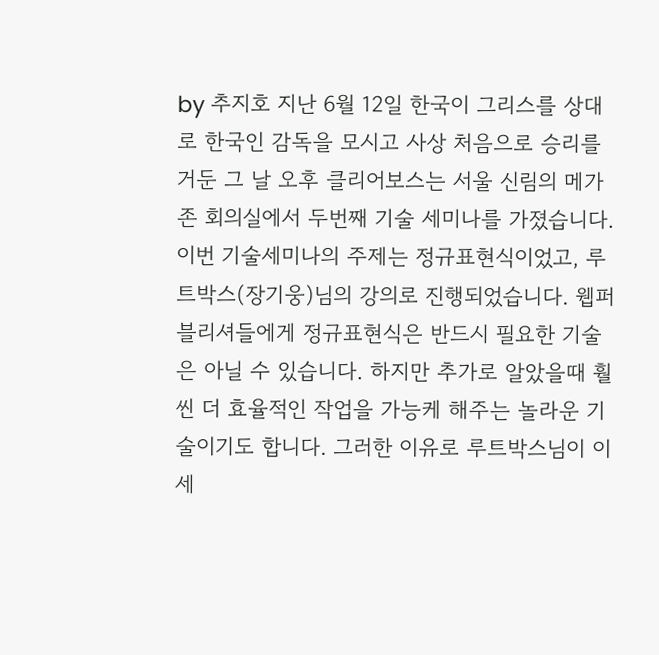by 추지호 지난 6월 12일 한국이 그리스를 상대로 한국인 감독을 모시고 사상 처음으로 승리를 거둔 그 날 오후 클리어보스는 서울 신림의 메가존 회의실에서 두번째 기술 세미나를 가졌습니다.
이번 기술세미나의 주제는 정규표현식이었고, 루트박스(장기웅)님의 강의로 진행되었습니다. 웹퍼블리셔들에게 정규표현식은 반드시 필요한 기술은 아닐 수 있습니다. 하지만 추가로 알았을때 훨씬 더 효율적인 작업을 가능케 해주는 놀라운 기술이기도 합니다. 그러한 이유로 루트박스님이 이 세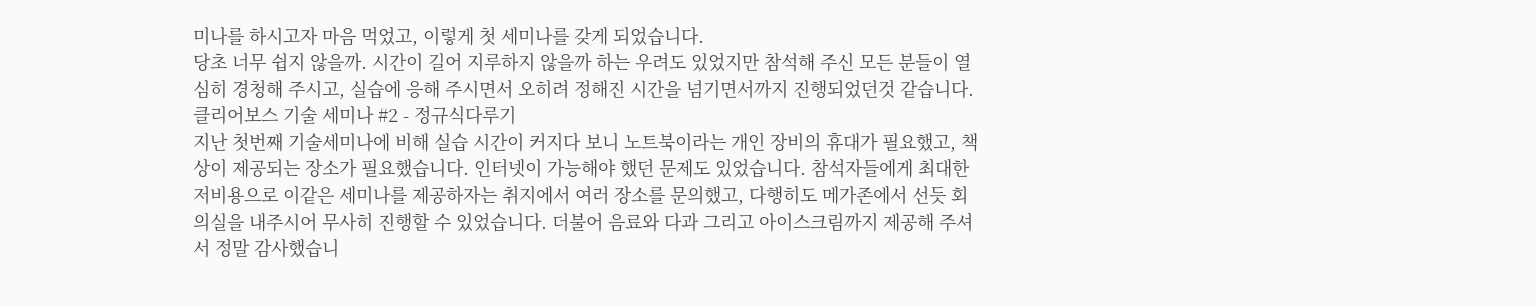미나를 하시고자 마음 먹었고, 이렇게 첫 세미나를 갖게 되었습니다.
당초 너무 쉽지 않을까. 시간이 길어 지루하지 않을까 하는 우려도 있었지만 참석해 주신 모든 분들이 열심히 경청해 주시고, 실습에 응해 주시면서 오히려 정해진 시간을 넘기면서까지 진행되었던것 같습니다.
클리어보스 기술 세미나 #2 - 정규식다루기
지난 첫번째 기술세미나에 비해 실습 시간이 커지다 보니 노트북이라는 개인 장비의 휴대가 필요했고, 책상이 제공되는 장소가 필요했습니다. 인터넷이 가능해야 했던 문제도 있었습니다. 참석자들에게 최대한 저비용으로 이같은 세미나를 제공하자는 취지에서 여러 장소를 문의했고, 다행히도 메가존에서 선듯 회의실을 내주시어 무사히 진행할 수 있었습니다. 더불어 음료와 다과 그리고 아이스크림까지 제공해 주셔서 정말 감사했습니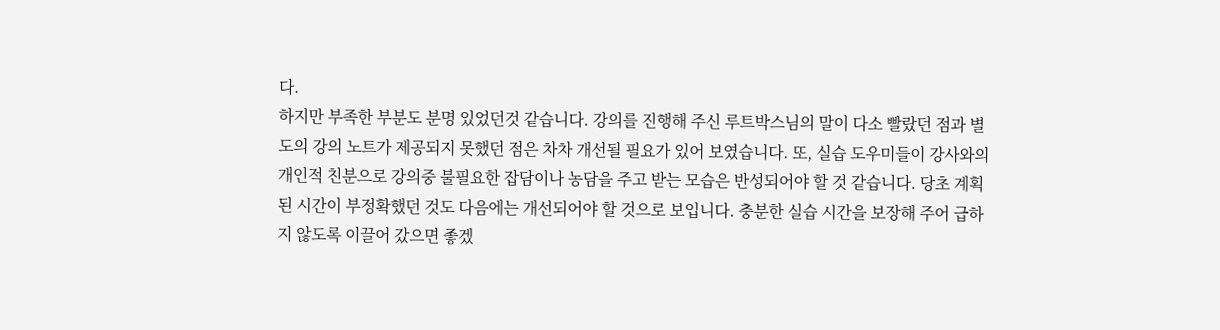다.
하지만 부족한 부분도 분명 있었던것 같습니다. 강의를 진행해 주신 루트박스님의 말이 다소 빨랐던 점과 별도의 강의 노트가 제공되지 못했던 점은 차차 개선될 필요가 있어 보였습니다. 또, 실습 도우미들이 강사와의 개인적 친분으로 강의중 불필요한 잡담이나 농담을 주고 받는 모습은 반성되어야 할 것 같습니다. 당초 계획된 시간이 부정확했던 것도 다음에는 개선되어야 할 것으로 보입니다. 충분한 실습 시간을 보장해 주어 급하지 않도록 이끌어 갔으면 좋겠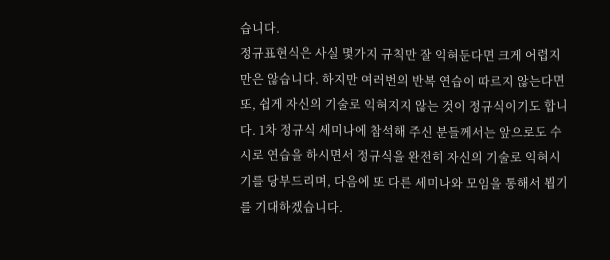습니다.
정규표현식은 사실 몇가지 규칙만 잘 익혀둔다면 크게 어렵지만은 않습니다. 하지만 여러번의 반복 연습이 따르지 않는다면 또, 쉽게 자신의 기술로 익혀지지 않는 것이 정규식이기도 합니다. 1차 정규식 세미나에 참석해 주신 분들께서는 앞으로도 수시로 연습을 하시면서 정규식을 완전히 자신의 기술로 익혀시기를 당부드리며, 다음에 또 다른 세미나와 모임을 통해서 뵙기를 기대하겠습니다.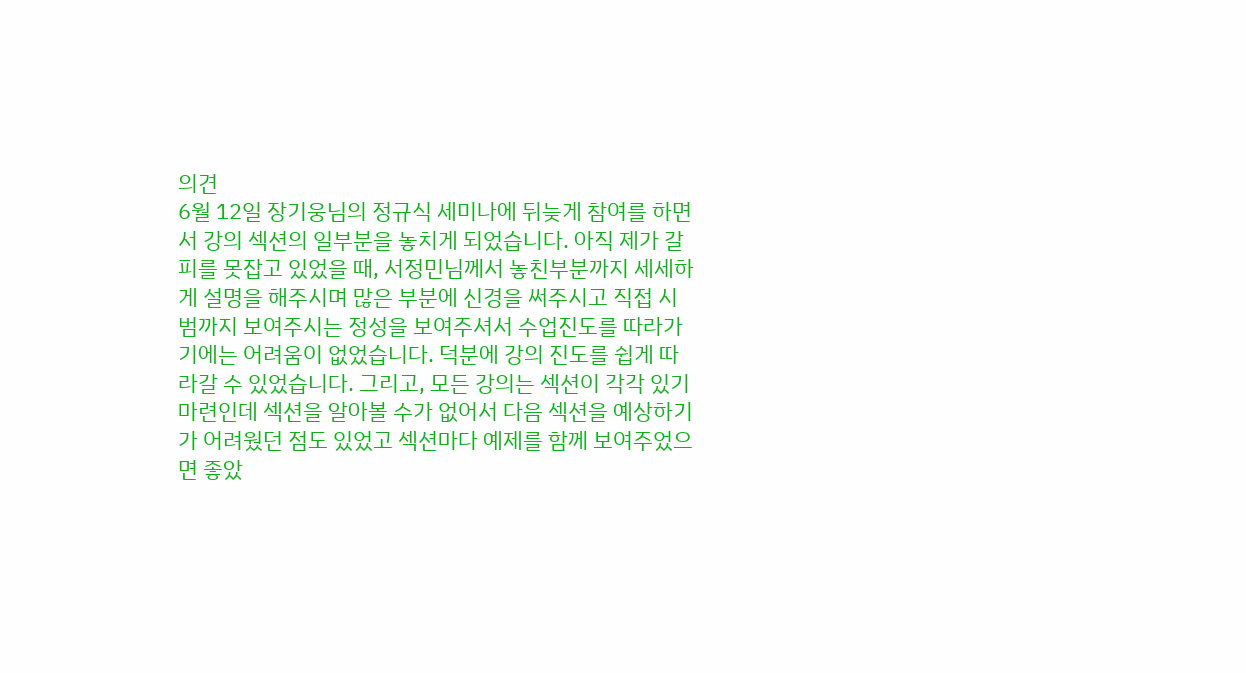의견
6월 12일 장기웅님의 정규식 세미나에 뒤늦게 참여를 하면서 강의 섹션의 일부분을 놓치게 되었습니다. 아직 제가 갈피를 못잡고 있었을 때, 서정민님께서 놓친부분까지 세세하게 설명을 해주시며 많은 부분에 신경을 써주시고 직접 시범까지 보여주시는 정성을 보여주셔서 수업진도를 따라가기에는 어려움이 없었습니다. 덕분에 강의 진도를 쉽게 따라갈 수 있었습니다. 그리고, 모든 강의는 섹션이 각각 있기 마련인데 섹션을 알아볼 수가 없어서 다음 섹션을 예상하기가 어려웠던 점도 있었고 섹션마다 예제를 함께 보여주었으면 좋았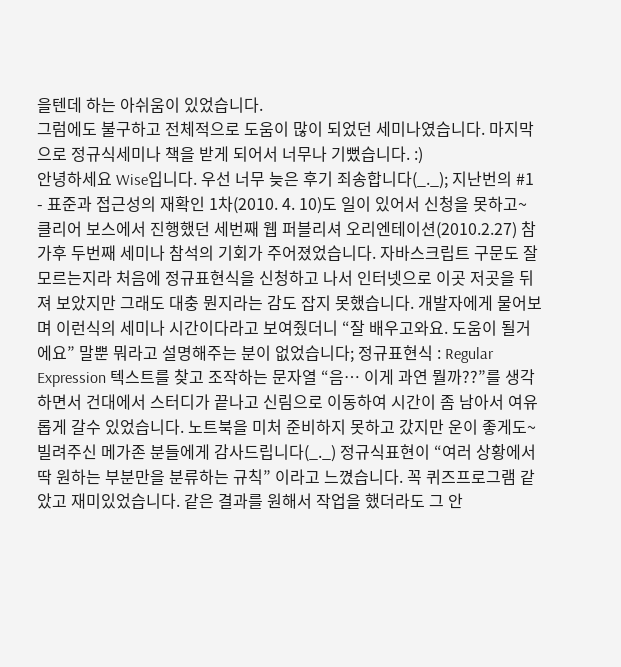을텐데 하는 아쉬움이 있었습니다.
그럼에도 불구하고 전체적으로 도움이 많이 되었던 세미나였습니다. 마지막으로 정규식세미나 책을 받게 되어서 너무나 기뻤습니다. :)
안녕하세요 Wise입니다. 우선 너무 늦은 후기 죄송합니다(_._); 지난번의 #1 - 표준과 접근성의 재확인 1차(2010. 4. 10)도 일이 있어서 신청을 못하고~ 클리어 보스에서 진행했던 세번째 웹 퍼블리셔 오리엔테이션(2010.2.27) 참가후 두번째 세미나 참석의 기회가 주어졌었습니다. 자바스크립트 구문도 잘 모르는지라 처음에 정규표현식을 신청하고 나서 인터넷으로 이곳 저곳을 뒤져 보았지만 그래도 대충 뭔지라는 감도 잡지 못했습니다. 개발자에게 물어보며 이런식의 세미나 시간이다라고 보여줬더니 “잘 배우고와요. 도움이 될거에요” 말뿐 뭐라고 설명해주는 분이 없었습니다; 정규표현식 : Regular Expression 텍스트를 찾고 조작하는 문자열 “음… 이게 과연 뭘까??”를 생각하면서 건대에서 스터디가 끝나고 신림으로 이동하여 시간이 좀 남아서 여유롭게 갈수 있었습니다. 노트북을 미처 준비하지 못하고 갔지만 운이 좋게도~ 빌려주신 메가존 분들에게 감사드립니다(_._) 정규식표현이 “여러 상황에서 딱 원하는 부분만을 분류하는 규칙” 이라고 느꼈습니다. 꼭 퀴즈프로그램 같았고 재미있었습니다. 같은 결과를 원해서 작업을 했더라도 그 안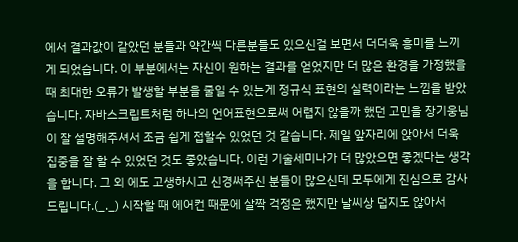에서 결과값이 같았던 분들과 약간씩 다른분들도 있으신걸 보면서 더더욱 흥미를 느끼게 되었습니다. 이 부분에서는 자신이 원하는 결과를 얻었지만 더 많은 환경을 가정했을때 최대한 오류가 발생할 부분을 줄일 수 있는게 정규식 표현의 실력이라는 느낌을 받았습니다. 자바스크립트처럼 하나의 언어표현으로써 어렵지 않을까 했던 고민을 장기웅님이 잘 설명해주셔서 조금 쉽게 접할수 있었던 것 같습니다. 제일 앞자리에 앉아서 더욱 집중을 잘 할 수 있었던 것도 좋았습니다. 이런 기술세미나가 더 많았으면 좋겠다는 생각을 합니다. 그 외 에도 고생하시고 신경써주신 분들이 많으신데 모두에게 진심으로 감사드립니다.(_._) 시작할 때 에어컨 때문에 살짝 걱정은 했지만 날씨상 덥지도 않아서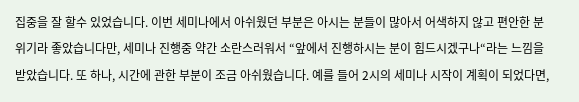집중을 잘 할수 있었습니다. 이번 세미나에서 아쉬웠던 부분은 아시는 분들이 많아서 어색하지 않고 편안한 분위기라 좋았습니다만, 세미나 진행중 약간 소란스러워서 “앞에서 진행하시는 분이 힘드시겠구나“라는 느낌을 받았습니다. 또 하나, 시간에 관한 부분이 조금 아쉬웠습니다. 예를 들어 2시의 세미나 시작이 계획이 되었다면,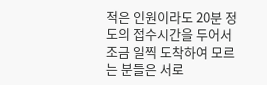적은 인원이라도 20분 정도의 접수시간을 두어서 조금 일찍 도착하여 모르는 분들은 서로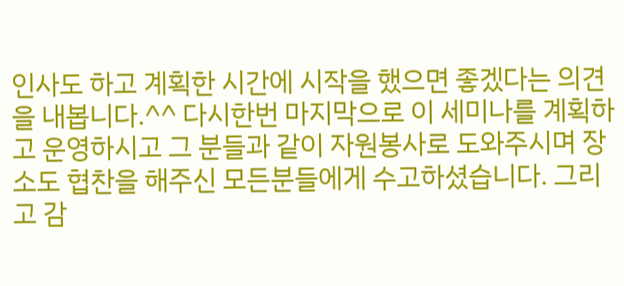인사도 하고 계획한 시간에 시작을 했으면 좋겠다는 의견을 내봅니다.^^ 다시한번 마지막으로 이 세미나를 계획하고 운영하시고 그 분들과 같이 자원봉사로 도와주시며 장소도 협찬을 해주신 모든분들에게 수고하셨습니다. 그리고 감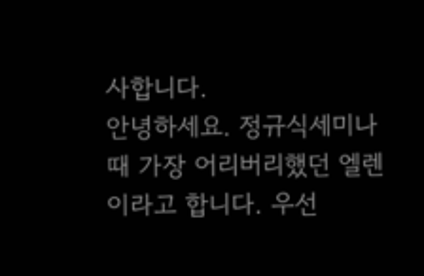사합니다.
안녕하세요. 정규식세미나때 가장 어리버리했던 엘렌이라고 합니다. 우선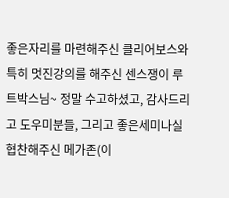좋은자리를 마련해주신 클리어보스와 특히 멋진강의를 해주신 센스쟁이 루트박스님~ 정말 수고하셨고, 감사드리고 도우미분들, 그리고 좋은세미나실 협찬해주신 메가존(이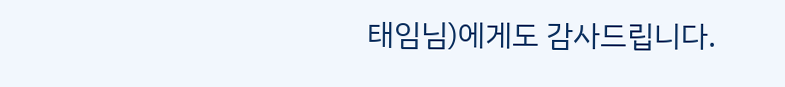태임님)에게도 감사드립니다.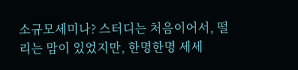소규모세미나? 스터디는 처음이어서, 떨리는 맘이 있었지만, 한명한명 세세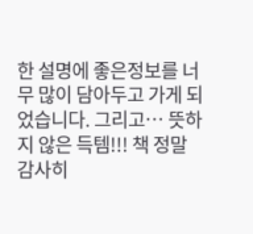한 설명에 좋은정보를 너무 많이 담아두고 가게 되었습니다. 그리고… 뜻하지 않은 득템!!! 책 정말 감사히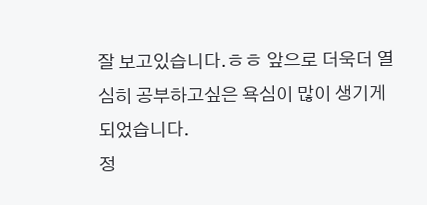잘 보고있습니다.ㅎㅎ 앞으로 더욱더 열심히 공부하고싶은 욕심이 많이 생기게 되었습니다.
정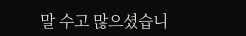말 수고 많으셨습니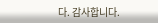다. 감사합니다.